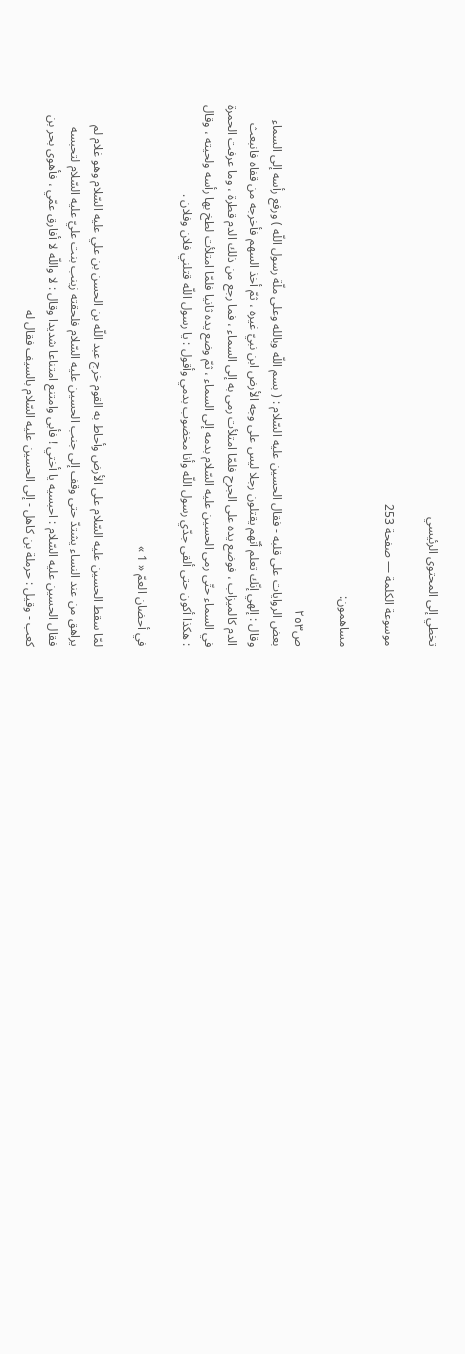تخطي إلى المحتوى الرئيسي

موسوعة الكلمة — صفحة 253

مساهمون:

ص٢٥٣
بعض الروايات على قلبه - فقال الحسين عليه السّلام : ( بسم اللّه وبالله وعلى ملّة رسول اللّه ) ورفع رأسه إلى السماء وقال : إلهي إنّك تعلم أنّهم يقتلون رجلا ليس على وجه الأرض ابن نبيّ غيره ، ثمّ أخذ السهم فأخرجه من قفاه فانبعث الدم كالميزاب ، فوضع يده على الجرح فلمّا امتلأت رمى به إلى السماء ، فما رجع من ذلك الدم قطرة ، وما عرفت الحمرة في السماء حتّى رمى الحسين عليه السّلام بدمه إلى السماء ، ثمّ وضع يده ثانيا فلمّا امتلأت لطخ بها رأسه ولحيته ، وقال : هكذا أكون حتى ألقى جدّي رسول اللّه وأنا مخضوب بدمي وأقول : يا رسول اللّه قتلني فلان وفلان .

في أحضان العمّ « 1 »

لمّا سقط الحسين عليه السّلام على الأرض وأحاط به القوم خرج عبد اللّه بن الحسن بن علي عليه السّلام وهو غلام لم يراهق من عند النساء يشتدّ حتى وقف إلى جنب الحسين عليه السّلام فلحقته زينب بنت عليّ عليه السّلام لتحبسه فقال الحسين عليه السّلام : احبسيه يا أختي ! فأبى وامتنع امتناعا شديدا وقال : لا واللّه لا أفارق عمّي ، فأهوى بحر بن كعب - وقيل : حرملة بن كاهل - إلى الحسين عليه السّلام بالسيف فقال له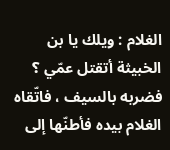الغلام : ويلك يا بن الخبيثة أتقتل عمّي ؟ فضربه بالسيف ، فاتّقاه الغلام بيده فأطنّها إلى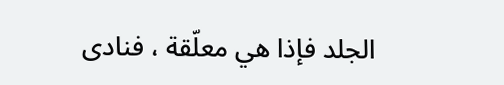الجلد فإذا هي معلّقة ، فنادى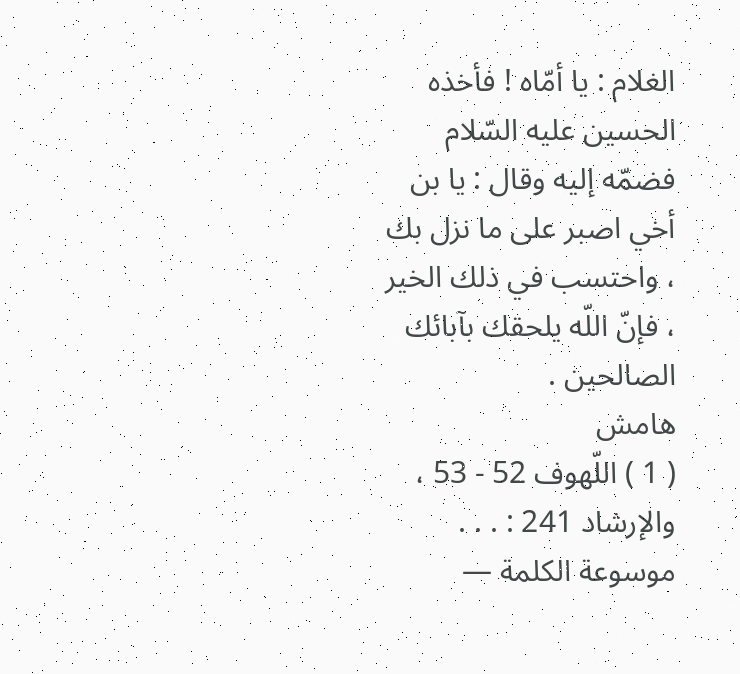الغلام : يا أمّاه ! فأخذه الحسين عليه السّلام فضمّه إليه وقال : يا بن أخي اصبر على ما نزل بك ، واحتسب في ذلك الخير ، فإنّ اللّه يلحقك بآبائك الصالحين .
هامش
( 1 ) اللّهوف 52 - 53 ، والإرشاد 241 : . . .
موسوعة الكلمة —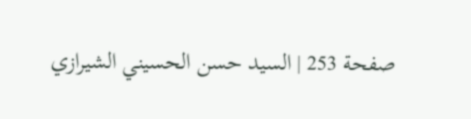صفحة 253 | السيد حسن الحسيني الشيرازي